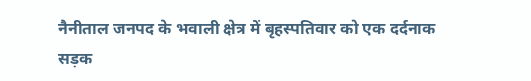नैनीताल जनपद के भवाली क्षेत्र में बृहस्पतिवार को एक दर्दनाक सड़क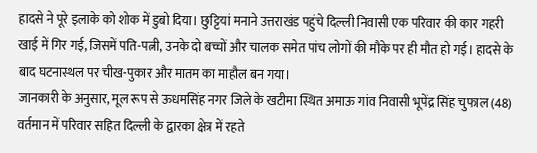हादसे ने पूरे इलाके को शोक में डुबो दिया। छुट्टियां मनाने उत्तराखंड पहुंचे दिल्ली निवासी एक परिवार की कार गहरी खाई में गिर गई, जिसमें पति-पत्नी, उनके दो बच्चों और चालक समेत पांच लोगों की मौके पर ही मौत हो गई। हादसे के बाद घटनास्थल पर चीख-पुकार और मातम का माहौल बन गया।
जानकारी के अनुसार, मूल रूप से ऊधमसिंह नगर जिले के खटीमा स्थित अमाऊ गांव निवासी भूपेंद्र सिंह चुफाल (48) वर्तमान में परिवार सहित दिल्ली के द्वारका क्षेत्र में रहते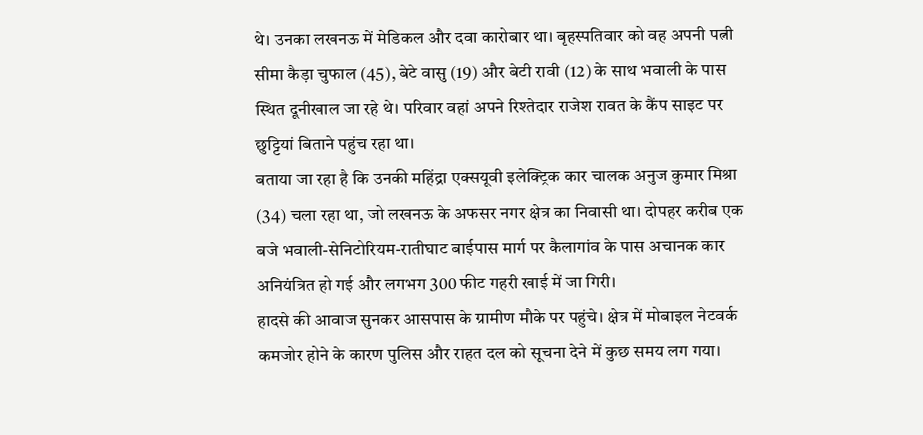थे। उनका लखनऊ में मेडिकल और दवा कारोबार था। बृहस्पतिवार को वह अपनी पत्नी सीमा कैड़ा चुफाल (45), बेटे वासु (19) और बेटी रावी (12) के साथ भवाली के पास स्थित दूनीखाल जा रहे थे। परिवार वहां अपने रिश्तेदार राजेश रावत के कैंप साइट पर छुट्टियां बिताने पहुंच रहा था।
बताया जा रहा है कि उनकी महिंद्रा एक्सयूवी इलेक्ट्रिक कार चालक अनुज कुमार मिश्रा (34) चला रहा था, जो लखनऊ के अफसर नगर क्षेत्र का निवासी था। दोपहर करीब एक बजे भवाली-सेनिटोरियम-रातीघाट बाईपास मार्ग पर कैलागांव के पास अचानक कार अनियंत्रित हो गई और लगभग 300 फीट गहरी खाई में जा गिरी।
हादसे की आवाज सुनकर आसपास के ग्रामीण मौके पर पहुंचे। क्षेत्र में मोबाइल नेटवर्क कमजोर होने के कारण पुलिस और राहत दल को सूचना देने में कुछ समय लग गया।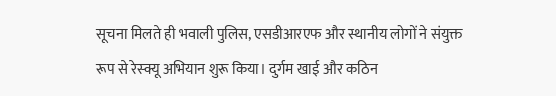सूचना मिलते ही भवाली पुलिस, एसडीआरएफ और स्थानीय लोगों ने संयुक्त रूप से रेस्क्यू अभियान शुरू किया। दुर्गम खाई और कठिन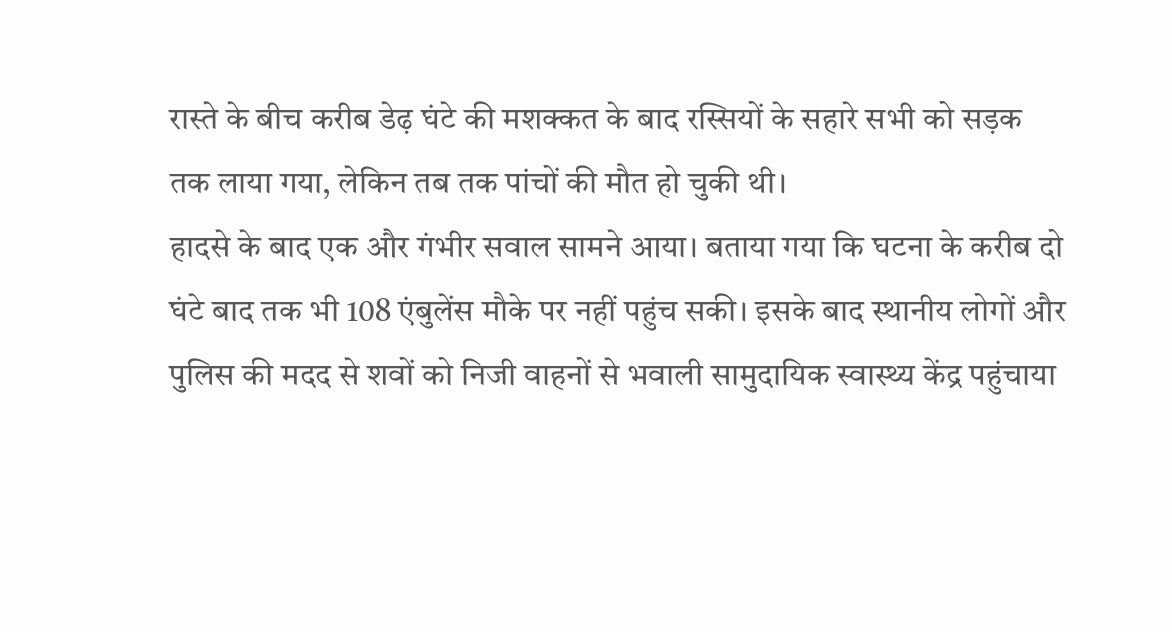रास्ते के बीच करीब डेढ़ घंटे की मशक्कत के बाद रस्सियों के सहारे सभी को सड़क तक लाया गया, लेकिन तब तक पांचों की मौत हो चुकी थी।
हादसे के बाद एक और गंभीर सवाल सामने आया। बताया गया कि घटना के करीब दो घंटे बाद तक भी 108 एंबुलेंस मौके पर नहीं पहुंच सकी। इसके बाद स्थानीय लोगों और पुलिस की मदद से शवों को निजी वाहनों से भवाली सामुदायिक स्वास्थ्य केंद्र पहुंचाया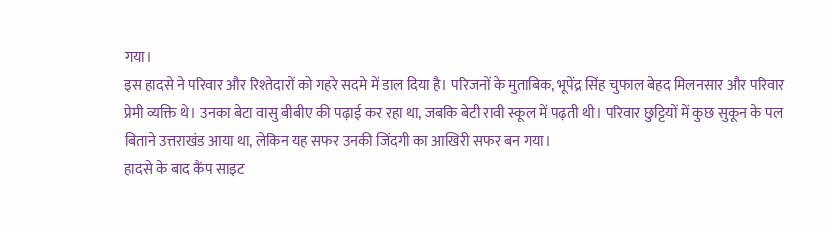गया।
इस हादसे ने परिवार और रिश्तेदारों को गहरे सदमे में डाल दिया है। परिजनों के मुताबिक, भूपेंद्र सिंह चुफाल बेहद मिलनसार और परिवार प्रेमी व्यक्ति थे। उनका बेटा वासु बीबीए की पढ़ाई कर रहा था, जबकि बेटी रावी स्कूल में पढ़ती थी। परिवार छुट्टियों में कुछ सुकून के पल बिताने उत्तराखंड आया था, लेकिन यह सफर उनकी जिंदगी का आखिरी सफर बन गया।
हादसे के बाद कैंप साइट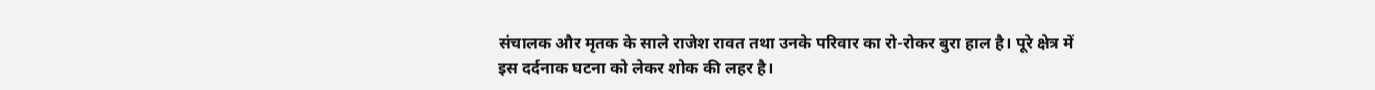संचालक और मृतक के साले राजेश रावत तथा उनके परिवार का रो-रोकर बुरा हाल है। पूरे क्षेत्र में इस दर्दनाक घटना को लेकर शोक की लहर है।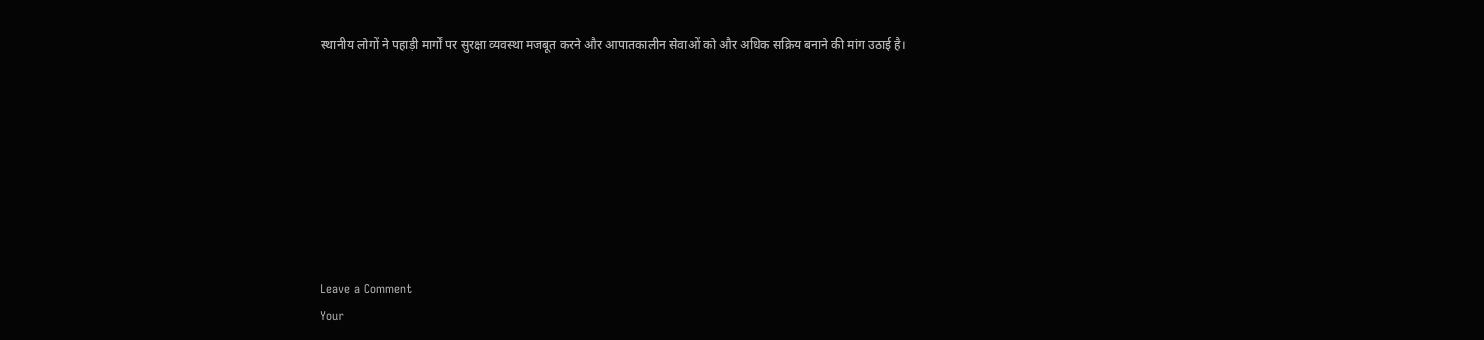स्थानीय लोगों ने पहाड़ी मार्गों पर सुरक्षा व्यवस्था मजबूत करने और आपातकालीन सेवाओं को और अधिक सक्रिय बनाने की मांग उठाई है।








Leave a Comment
Your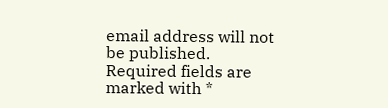email address will not be published. Required fields are marked with *